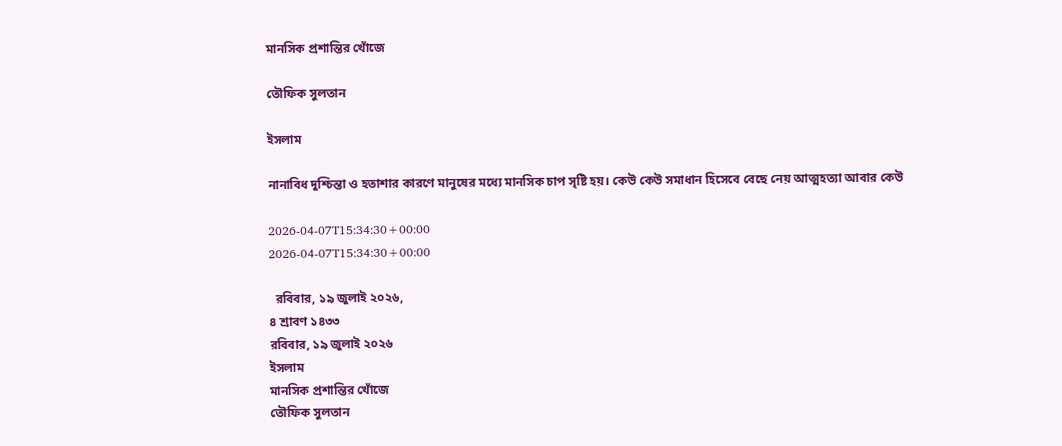মানসিক প্রশান্তির খোঁজে

তৌফিক সুলতান

ইসলাম

নানাবিধ দুশ্চিন্তা ও হতাশার কারণে মানুষের মধ্যে মানসিক চাপ সৃষ্টি হয়। কেউ কেউ সমাধান হিসেবে বেছে নেয় আত্মহত্যা আবার কেউ

2026-04-07T15:34:30+00:00
2026-04-07T15:34:30+00:00

  রবিবার, ১৯ জুলাই ২০২৬,
৪ শ্রাবণ ১৪৩৩
রবিবার, ১৯ জুলাই ২০২৬
ইসলাম
মানসিক প্রশান্তির খোঁজে
তৌফিক সুলতান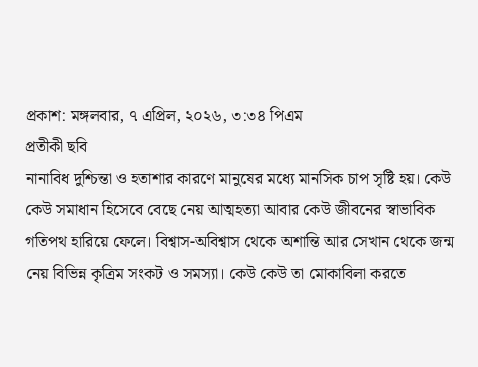প্রকাশ: মঙ্গলবার, ৭ এপ্রিল, ২০২৬, ৩:৩৪ পিএম
প্রতীকী ছবি
নানাবিধ দুশ্চিন্তা ও হতাশার কারণে মানুষের মধ্যে মানসিক চাপ সৃষ্টি হয়। কেউ কেউ সমাধান হিসেবে বেছে নেয় আত্মহত্যা আবার কেউ জীবনের স্বাভাবিক গতিপথ হারিয়ে ফেলে। বিশ্বাস-অবিশ্বাস থেকে অশান্তি আর সেখান থেকে জন্ম নেয় বিভিন্ন কৃত্রিম সংকট ও সমস্যা। কেউ কেউ তা মোকাবিলা করতে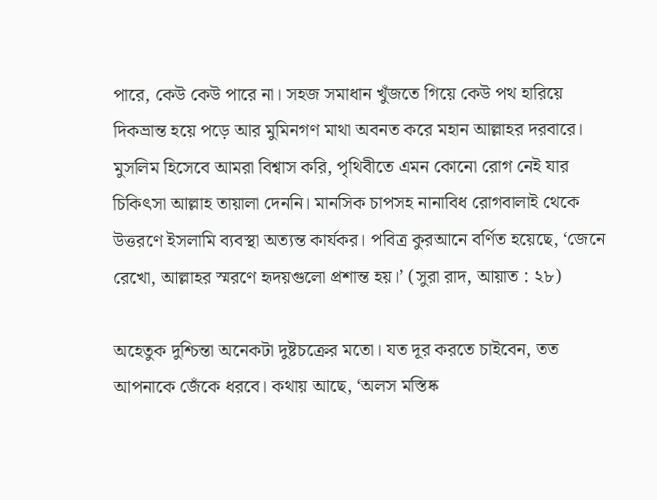পারে, কেউ কেউ পারে না। সহজ সমাধান খুঁজতে গিয়ে কেউ পথ হারিয়ে দিকভ্রান্ত হয়ে পড়ে আর মুমিনগণ মাথা অবনত করে মহান আল্লাহর দরবারে। মুসলিম হিসেবে আমরা বিশ্বাস করি, পৃথিবীতে এমন কোনো রোগ নেই যার চিকিৎসা আল্লাহ তায়ালা দেননি। মানসিক চাপসহ নানাবিধ রোগবালাই থেকে উত্তরণে ইসলামি ব্যবস্থা অত্যন্ত কার্যকর। পবিত্র কুরআনে বর্ণিত হয়েছে, ‘জেনে রেখো, আল্লাহর স্মরণে হৃদয়গুলো প্রশান্ত হয়।’ (সুরা রাদ, আয়াত : ২৮)

অহেতুক দুশ্চিন্তা অনেকটা দুষ্টচক্রের মতো। যত দূর করতে চাইবেন, তত আপনাকে জেঁকে ধরবে। কথায় আছে, ‘অলস মস্তিষ্ক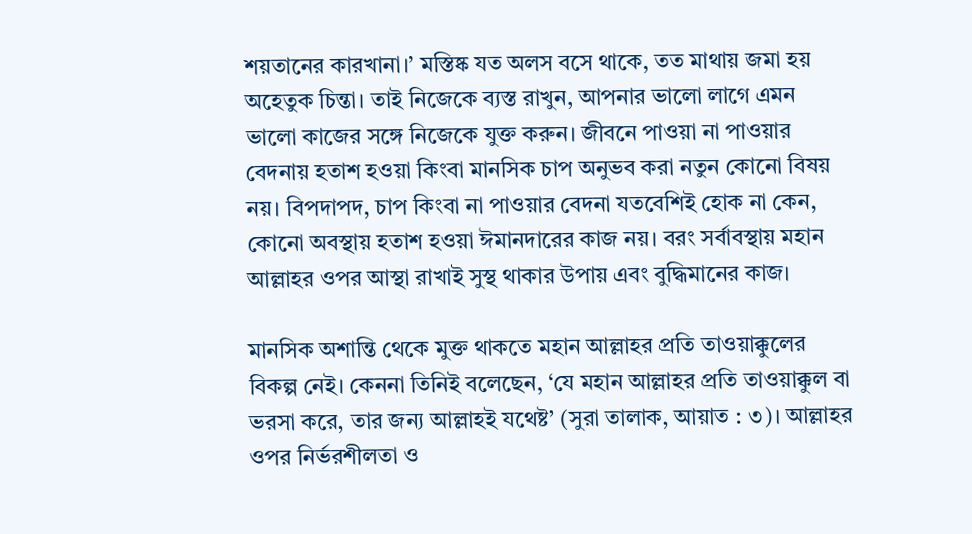শয়তানের কারখানা।’ মস্তিষ্ক যত অলস বসে থাকে, তত মাথায় জমা হয় অহেতুক চিন্তা। তাই নিজেকে ব্যস্ত রাখুন, আপনার ভালো লাগে এমন ভালো কাজের সঙ্গে নিজেকে যুক্ত করুন। জীবনে পাওয়া না পাওয়ার বেদনায় হতাশ হওয়া কিংবা মানসিক চাপ অনুভব করা নতুন কোনো বিষয় নয়। বিপদাপদ, চাপ কিংবা না পাওয়ার বেদনা যতবেশিই হোক না কেন, কোনো অবস্থায় হতাশ হওয়া ঈমানদারের কাজ নয়। বরং সর্বাবস্থায় মহান আল্লাহর ওপর আস্থা রাখাই সুস্থ থাকার উপায় এবং বুদ্ধিমানের কাজ।

মানসিক অশান্তি থেকে মুক্ত থাকতে মহান আল্লাহর প্রতি তাওয়াক্কুলের বিকল্প নেই। কেননা তিনিই বলেছেন, ‘যে মহান আল্লাহর প্রতি তাওয়াক্কুল বা ভরসা করে, তার জন্য আল্লাহই যথেষ্ট’ (সুরা তালাক, আয়াত : ৩)। আল্লাহর ওপর নির্ভরশীলতা ও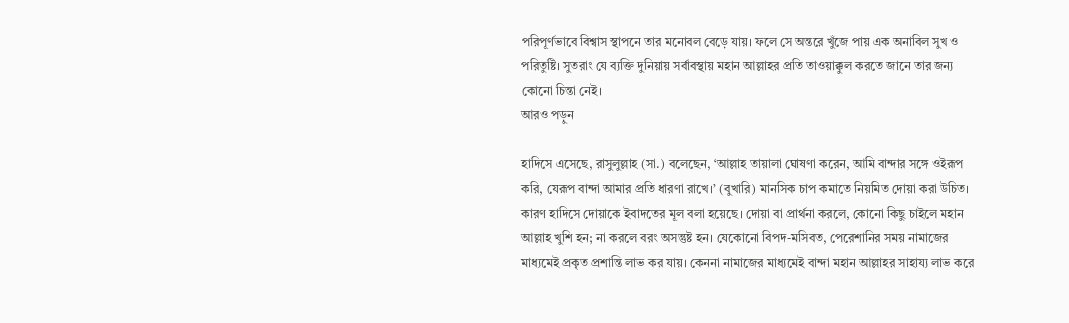পরিপূর্ণভাবে বিশ্বাস স্থাপনে তার মনোবল বেড়ে যায়। ফলে সে অন্তরে খুঁজে পায় এক অনাবিল সুখ ও পরিতুষ্টি। সুতরাং যে ব্যক্তি দুনিয়ায় সর্বাবস্থায় মহান আল্লাহর প্রতি তাওয়াক্কুল করতে জানে তার জন্য কোনো চিন্তা নেই।
আরও পড়ুন

হাদিসে এসেছে, রাসুলুল্লাহ (সা.) বলেছেন, ‘আল্লাহ তায়ালা ঘোষণা করেন, আমি বান্দার সঙ্গে ওইরূপ করি, যেরূপ বান্দা আমার প্রতি ধারণা রাখে।’ (বুখারি) মানসিক চাপ কমাতে নিয়মিত দোয়া করা উচিত। কারণ হাদিসে দোয়াকে ইবাদতের মূল বলা হয়েছে। দোয়া বা প্রার্থনা করলে, কোনো কিছু চাইলে মহান আল্লাহ খুশি হন; না করলে বরং অসন্তুষ্ট হন। যেকোনো বিপদ-মসিবত, পেরেশানির সময় নামাজের মাধ্যমেই প্রকৃত প্রশান্তি লাভ কর যায়। কেননা নামাজের মাধ্যমেই বান্দা মহান আল্লাহর সাহায্য লাভ করে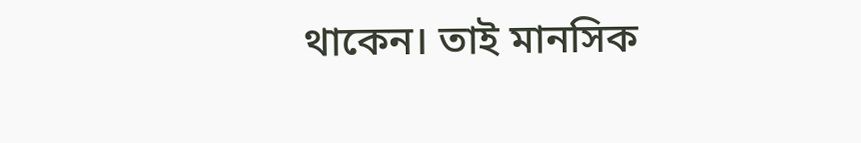থাকেন। তাই মানসিক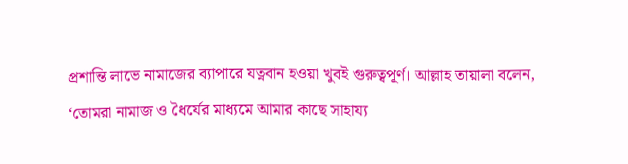প্রশান্তি লাভে নামাজের ব্যাপারে যত্নবান হওয়া খুবই গুরুত্বপূর্ণ। আল্লাহ তায়ালা বলেন, ‘তোমরা নামাজ ও ধৈর্যের মাধ্যমে আমার কাছে সাহায্য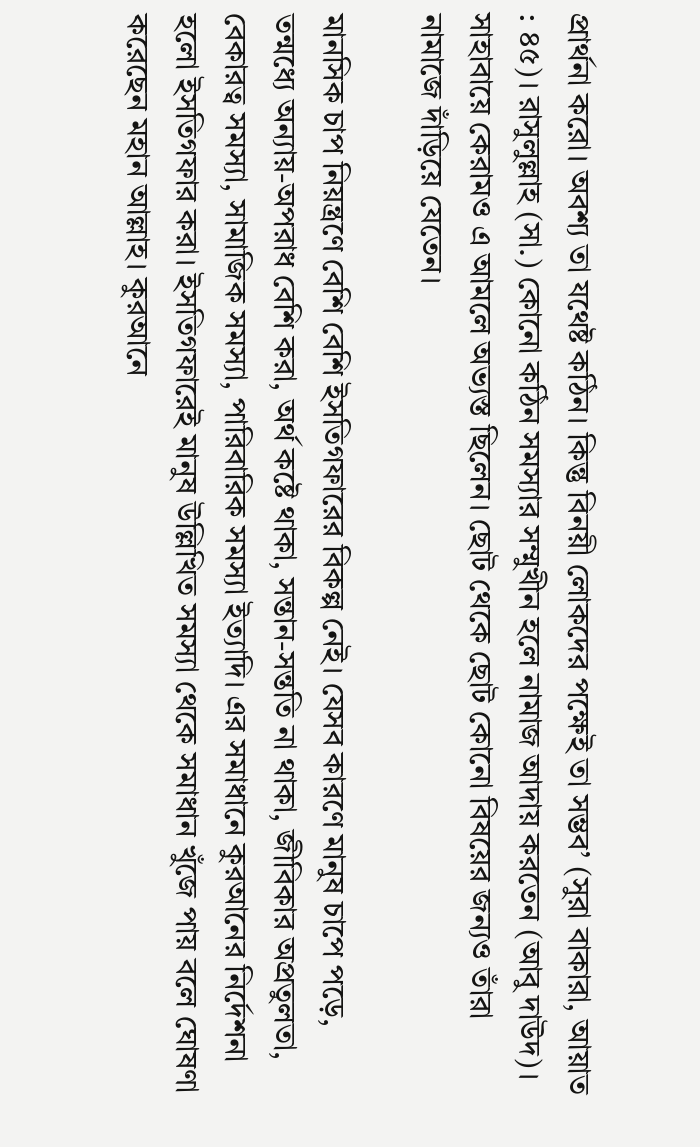প্রার্থনা করো। অবশ্য তা যথেষ্ট কঠিন। কিন্তু বিনয়ী লোকদের পক্ষেই তা সম্ভব’ (সুরা বাকারা, আয়াত : ৪৫)। রাসুলুল্লাহ (সা.) কোনো কঠিন সমস্যার সম্মুখীন হলে নামাজ আদায় করতেন (আবু দাউদ)। সাহাবায়ে কেরামও এ আমলে অভ্যস্ত ছিলেন। ছোট থেকে ছোট কোনো বিষয়ের জন্যও তাঁরা নামাজে দাঁড়িয়ে যেতেন।

মানসিক চাপ নিয়ন্ত্রণে বেশি বেশি ইসতিগফারের বিকল্প নেই। যেসব কারণে মানুষ চাপে পড়ে, তন্মধ্যে অন্যায়-অপরাধ বেশি করা, অর্থ কষ্টে থাকা, সন্তান-সন্ততি না থাকা, জীবিকার অপ্রতুলতা, বেকারত্ব সমস্যা, সামাজিক সমস্যা, পারিবারিক সমস্যা ইত্যাদি। এর সমাধানে কুরআনের নির্দেশনা হলো ইসতিগফার করা। ইসতিগফারেই মানুষ উল্লিখিত সমস্যা থেকে সমাধান খুঁজে পায় বলে ঘোষণা করেছেন মহান আল্লাহ। কুরআনে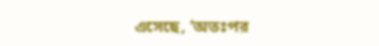এসেছে, ‘অতঃপর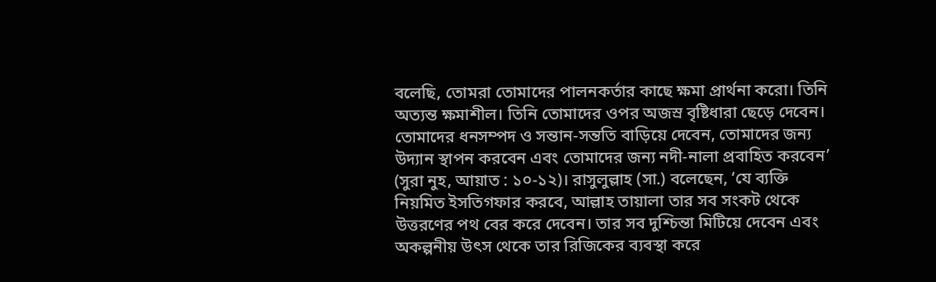বলেছি, তোমরা তোমাদের পালনকর্তার কাছে ক্ষমা প্রার্থনা করো। তিনি অত্যন্ত ক্ষমাশীল। তিনি তোমাদের ওপর অজস্র বৃষ্টিধারা ছেড়ে দেবেন। তোমাদের ধনসম্পদ ও সন্তান-সন্ততি বাড়িয়ে দেবেন, তোমাদের জন্য উদ্যান স্থাপন করবেন এবং তোমাদের জন্য নদী-নালা প্রবাহিত করবেন’ (সুরা নুহ, আয়াত : ১০-১২)। রাসুলুল্লাহ (সা.) বলেছেন, ‘যে ব্যক্তি নিয়মিত ইসতিগফার করবে, আল্লাহ তায়ালা তার সব সংকট থেকে উত্তরণের পথ বের করে দেবেন। তার সব দুশ্চিন্তা মিটিয়ে দেবেন এবং অকল্পনীয় উৎস থেকে তার রিজিকের ব্যবস্থা করে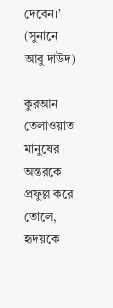দেবেন।’ (সুনানে আবু দাউদ)

কুরআন তেলাওয়াত মানুষের অন্তরকে প্রফুল্ল করে তোলে, হৃদয়কে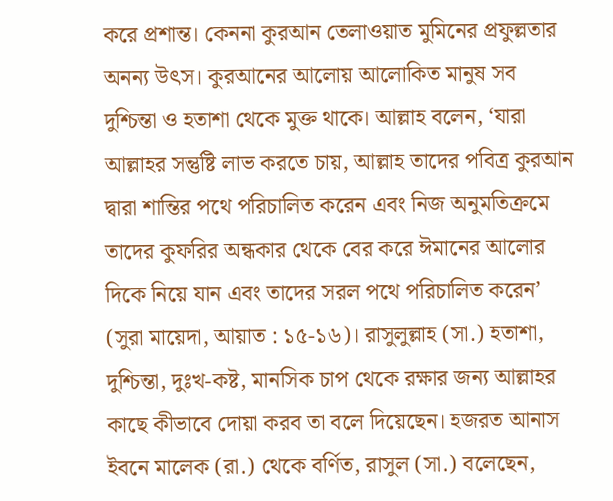করে প্রশান্ত। কেননা কুরআন তেলাওয়াত মুমিনের প্রফুল্লতার অনন্য উৎস। কুরআনের আলোয় আলোকিত মানুষ সব দুশ্চিন্তা ও হতাশা থেকে মুক্ত থাকে। আল্লাহ বলেন, ‘যারা আল্লাহর সন্তুষ্টি লাভ করতে চায়, আল্লাহ তাদের পবিত্র কুরআন দ্বারা শান্তির পথে পরিচালিত করেন এবং নিজ অনুমতিক্রমে তাদের কুফরির অন্ধকার থেকে বের করে ঈমানের আলোর দিকে নিয়ে যান এবং তাদের সরল পথে পরিচালিত করেন’ (সুরা মায়েদা, আয়াত : ১৫-১৬)। রাসুলুল্লাহ (সা.) হতাশা, দুশ্চিন্তা, দুঃখ-কষ্ট, মানসিক চাপ থেকে রক্ষার জন্য আল্লাহর কাছে কীভাবে দোয়া করব তা বলে দিয়েছেন। হজরত আনাস ইবনে মালেক (রা.) থেকে বর্ণিত, রাসুল (সা.) বলেছেন,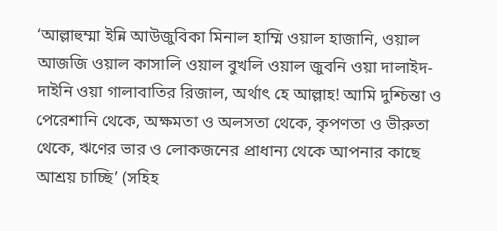‘আল্লাহুম্মা ইন্নি আউজুবিকা মিনাল হাম্মি ওয়াল হাজানি, ওয়াল আজজি ওয়াল কাসালি ওয়াল বুখলি ওয়াল জুবনি ওয়া দালাইদ-দাইনি ওয়া গালাবাতির রিজাল, অর্থাৎ হে আল্লাহ! আমি দুশ্চিন্তা ও পেরেশানি থেকে, অক্ষমতা ও অলসতা থেকে, কৃপণতা ও ভীরুতা থেকে, ঋণের ভার ও লোকজনের প্রাধান্য থেকে আপনার কাছে আশ্রয় চাচ্ছি’ (সহিহ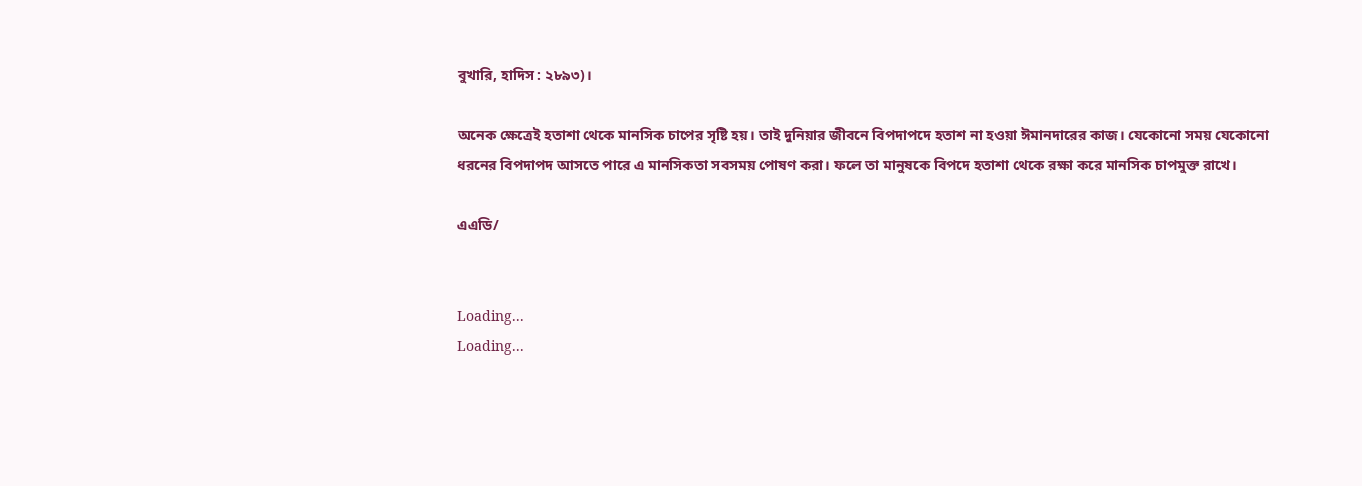বুখারি, হাদিস : ২৮৯৩)।

অনেক ক্ষেত্রেই হতাশা থেকে মানসিক চাপের সৃষ্টি হয়। তাই দুনিয়ার জীবনে বিপদাপদে হতাশ না হওয়া ঈমানদারের কাজ। যেকোনো সময় যেকোনো ধরনের বিপদাপদ আসতে পারে এ মানসিকতা সবসময় পোষণ করা। ফলে তা মানুষকে বিপদে হতাশা থেকে রক্ষা করে মানসিক চাপমুক্ত রাখে।

এএডি/


Loading...
Loading...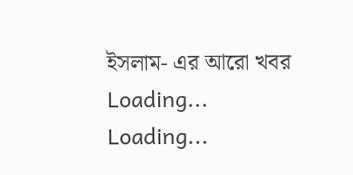ইসলাম- এর আরো খবর
Loading...
Loading...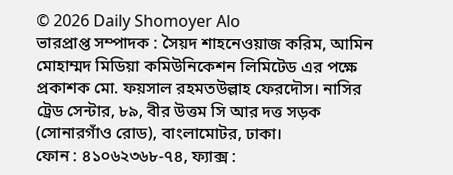© 2026 Daily Shomoyer Alo
ভারপ্রাপ্ত সম্পাদক : সৈয়দ শাহনেওয়াজ করিম, আমিন মোহাম্মদ মিডিয়া কমিউনিকেশন লিমিটেড এর পক্ষে প্রকাশক মো. ফয়সাল রহমতউল্লাহ ফেরদৌস। নাসির ট্রেড সেন্টার, ৮৯, বীর উত্তম সি আর দত্ত সড়ক (সোনারগাঁও রোড), বাংলামোটর, ঢাকা।
ফোন : ৪১০৬২৩৬৮-৭৪, ফ্যাক্স :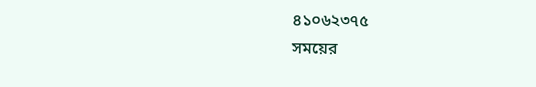৪১০৬২৩৭৫
সময়ের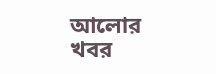আলোর খবর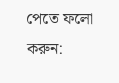পেতে ফলো করুন: